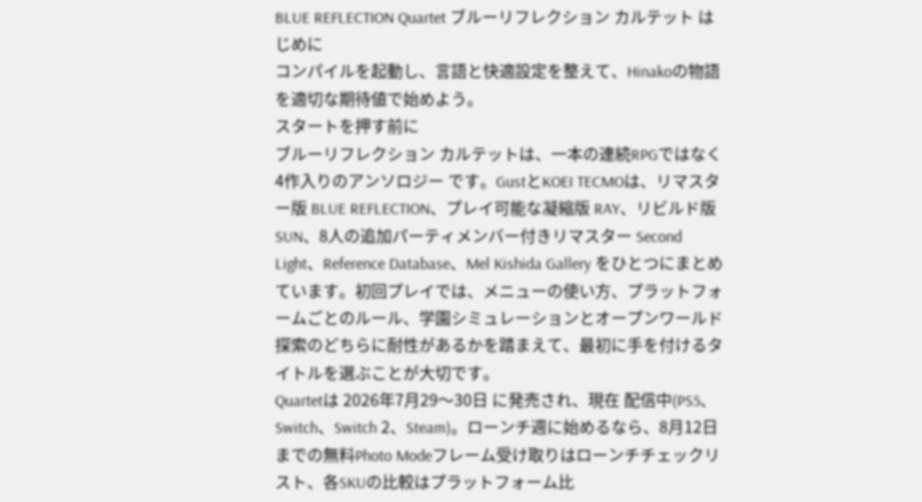BLUE REFLECTION Quartet ブルーリフレクション カルテット はじめに
コンパイルを起動し、言語と快適設定を整えて、Hinakoの物語を適切な期待値で始めよう。
スタートを押す前に
ブルーリフレクション カルテットは、一本の連続RPGではなく 4作入りのアンソロジー です。GustとKOEI TECMOは、リマスター版 BLUE REFLECTION、プレイ可能な凝縮版 RAY、リビルド版 SUN、8人の追加パーティメンバー付きリマスター Second Light、Reference Database、Mel Kishida Gallery をひとつにまとめています。初回プレイでは、メニューの使い方、プラットフォームごとのルール、学園シミュレーションとオープンワールド探索のどちらに耐性があるかを踏まえて、最初に手を付けるタイトルを選ぶことが大切です。
Quartetは 2026年7月29〜30日 に発売され、現在 配信中(PS5、Switch、Switch 2、Steam)。ローンチ週に始めるなら、8月12日 までの無料Photo Modeフレーム受け取りはローンチチェックリスト、各SKUの比較はプラットフォーム比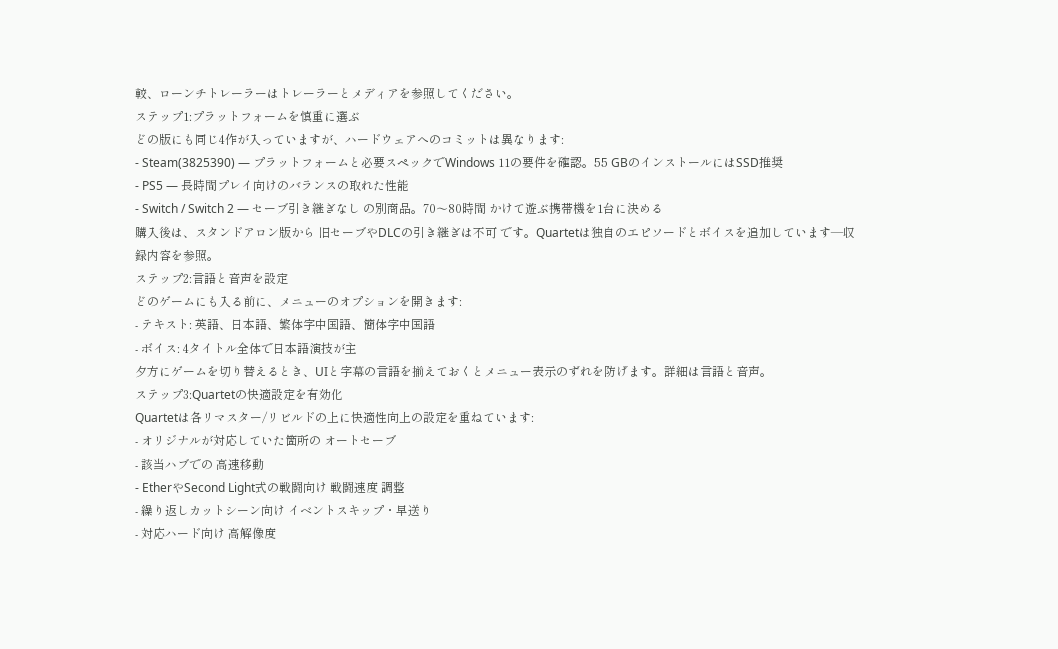較、ローンチトレーラーはトレーラーとメディアを参照してください。
ステップ1:プラットフォームを慎重に選ぶ
どの版にも同じ4作が入っていますが、ハードウェアへのコミットは異なります:
- Steam(3825390) — プラットフォームと必要スペックでWindows 11の要件を確認。55 GBのインストールにはSSD推奨
- PS5 — 長時間プレイ向けのバランスの取れた性能
- Switch / Switch 2 — セーブ引き継ぎなし の別商品。70〜80時間 かけて遊ぶ携帯機を1台に決める
購入後は、スタンドアロン版から 旧セーブやDLCの引き継ぎは不可 です。Quartetは独自のエピソードとボイスを追加しています—収録内容を参照。
ステップ2:言語と音声を設定
どのゲームにも入る前に、メニューのオプションを開きます:
- テキスト: 英語、日本語、繁体字中国語、簡体字中国語
- ボイス: 4タイトル全体で日本語演技が主
夕方にゲームを切り替えるとき、UIと字幕の言語を揃えておくとメニュー表示のずれを防げます。詳細は言語と音声。
ステップ3:Quartetの快適設定を有効化
Quartetは各リマスター/リビルドの上に快適性向上の設定を重ねています:
- オリジナルが対応していた箇所の オートセーブ
- 該当ハブでの 高速移動
- EtherやSecond Light式の戦闘向け 戦闘速度 調整
- 繰り返しカットシーン向け イベントスキップ・早送り
- 対応ハード向け 高解像度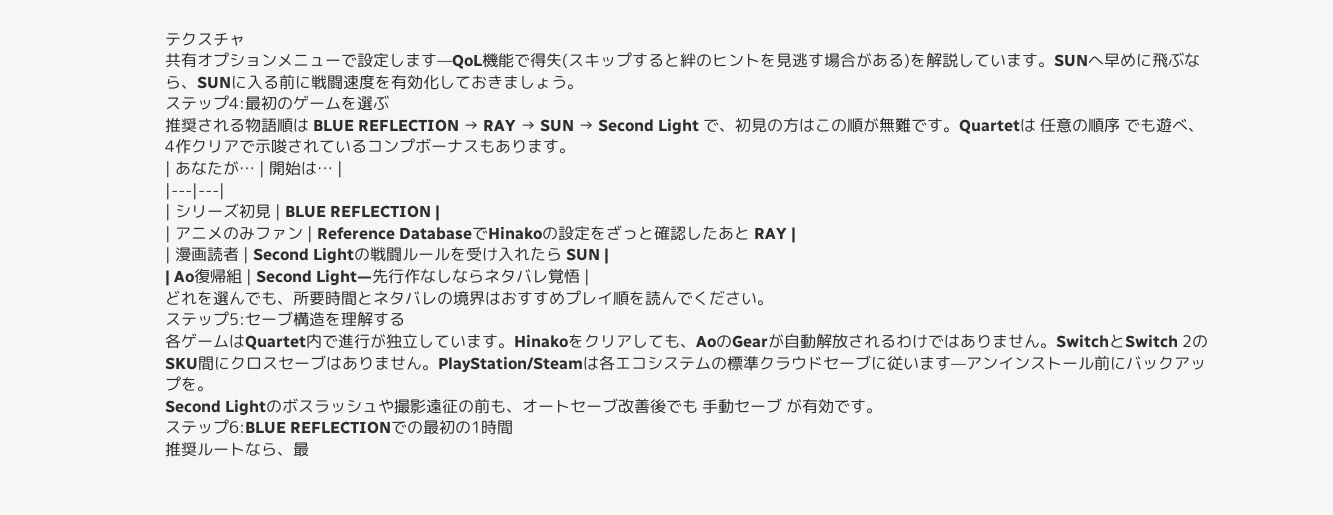テクスチャ
共有オプションメニューで設定します—QoL機能で得失(スキップすると絆のヒントを見逃す場合がある)を解説しています。SUNへ早めに飛ぶなら、SUNに入る前に戦闘速度を有効化しておきましょう。
ステップ4:最初のゲームを選ぶ
推奨される物語順は BLUE REFLECTION → RAY → SUN → Second Light で、初見の方はこの順が無難です。Quartetは 任意の順序 でも遊べ、4作クリアで示唆されているコンプボーナスもあります。
| あなたが… | 開始は… |
|---|---|
| シリーズ初見 | BLUE REFLECTION |
| アニメのみファン | Reference DatabaseでHinakoの設定をざっと確認したあと RAY |
| 漫画読者 | Second Lightの戦闘ルールを受け入れたら SUN |
| Ao復帰組 | Second Light—先行作なしならネタバレ覚悟 |
どれを選んでも、所要時間とネタバレの境界はおすすめプレイ順を読んでください。
ステップ5:セーブ構造を理解する
各ゲームはQuartet内で進行が独立しています。Hinakoをクリアしても、AoのGearが自動解放されるわけではありません。SwitchとSwitch 2のSKU間にクロスセーブはありません。PlayStation/Steamは各エコシステムの標準クラウドセーブに従います—アンインストール前にバックアップを。
Second Lightのボスラッシュや撮影遠征の前も、オートセーブ改善後でも 手動セーブ が有効です。
ステップ6:BLUE REFLECTIONでの最初の1時間
推奨ルートなら、最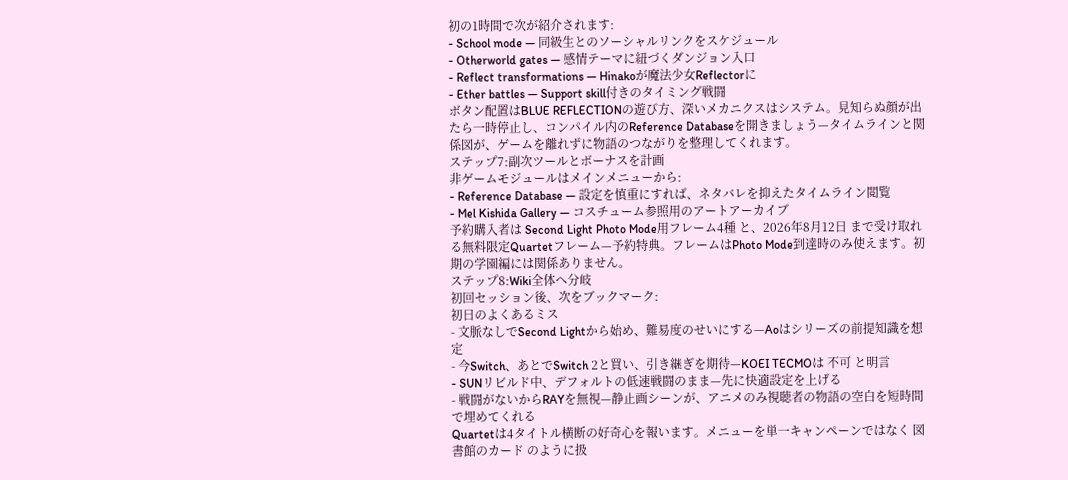初の1時間で次が紹介されます:
- School mode — 同級生とのソーシャルリンクをスケジュール
- Otherworld gates — 感情テーマに紐づくダンジョン入口
- Reflect transformations — Hinakoが魔法少女Reflectorに
- Ether battles — Support skill付きのタイミング戦闘
ボタン配置はBLUE REFLECTIONの遊び方、深いメカニクスはシステム。見知らぬ顔が出たら一時停止し、コンパイル内のReference Databaseを開きましょう—タイムラインと関係図が、ゲームを離れずに物語のつながりを整理してくれます。
ステップ7:副次ツールとボーナスを計画
非ゲームモジュールはメインメニューから:
- Reference Database — 設定を慎重にすれば、ネタバレを抑えたタイムライン閲覧
- Mel Kishida Gallery — コスチューム参照用のアートアーカイブ
予約購入者は Second Light Photo Mode用フレーム4種 と、2026年8月12日 まで受け取れる無料限定Quartetフレーム—予約特典。フレームはPhoto Mode到達時のみ使えます。初期の学園編には関係ありません。
ステップ8:Wiki全体へ分岐
初回セッション後、次をブックマーク:
初日のよくあるミス
- 文脈なしでSecond Lightから始め、難易度のせいにする—Aoはシリーズの前提知識を想定
- 今Switch、あとでSwitch 2と買い、引き継ぎを期待—KOEI TECMOは 不可 と明言
- SUNリビルド中、デフォルトの低速戦闘のまま—先に快適設定を上げる
- 戦闘がないからRAYを無視—静止画シーンが、アニメのみ視聴者の物語の空白を短時間で埋めてくれる
Quartetは4タイトル横断の好奇心を報います。メニューを単一キャンペーンではなく 図書館のカード のように扱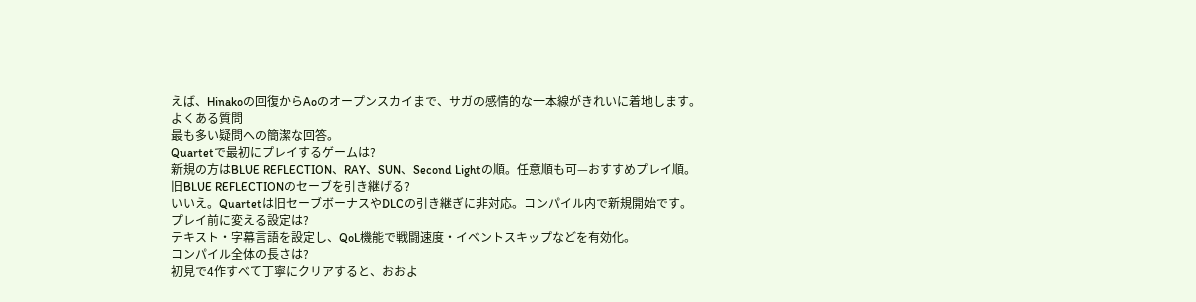えば、Hinakoの回復からAoのオープンスカイまで、サガの感情的な一本線がきれいに着地します。
よくある質問
最も多い疑問への簡潔な回答。
Quartetで最初にプレイするゲームは?
新規の方はBLUE REFLECTION、RAY、SUN、Second Lightの順。任意順も可—おすすめプレイ順。
旧BLUE REFLECTIONのセーブを引き継げる?
いいえ。Quartetは旧セーブボーナスやDLCの引き継ぎに非対応。コンパイル内で新規開始です。
プレイ前に変える設定は?
テキスト・字幕言語を設定し、QoL機能で戦闘速度・イベントスキップなどを有効化。
コンパイル全体の長さは?
初見で4作すべて丁寧にクリアすると、おおよ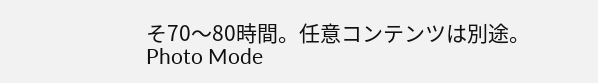そ70〜80時間。任意コンテンツは別途。
Photo Mode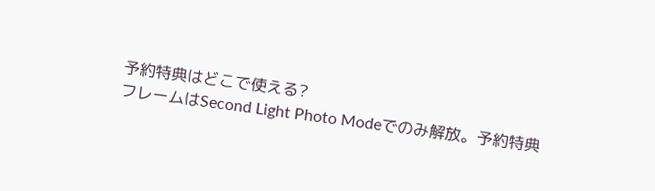予約特典はどこで使える?
フレームはSecond Light Photo Modeでのみ解放。予約特典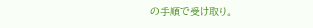の手順で受け取り。